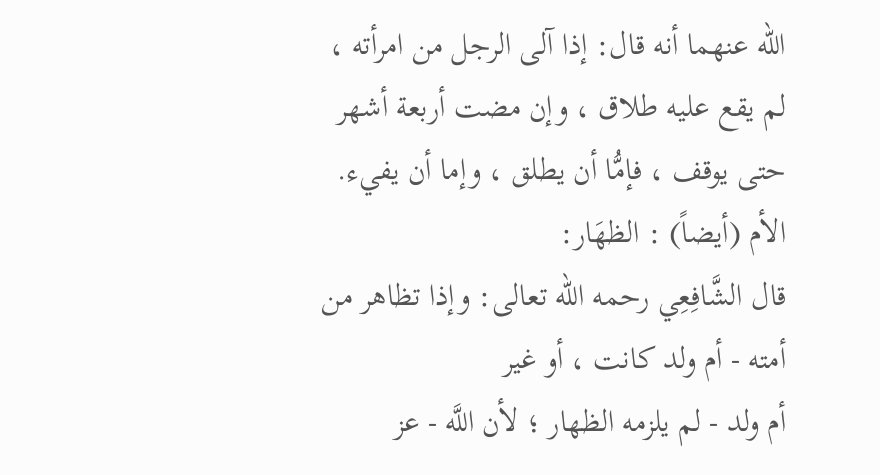الله عنهما أنه قال: إذا آلى الرجل من امرأته ، لم يقع عليه طلاق ، وإن مضت أربعة أشهر حتى يوقف ، فإمُّا أن يطلق ، وإما أن يفيء.
الأم (أيضاً) : الظهَار:
قال الشَّافِعِي رحمه الله تعالى: وإذا تظاهر من أمته - أم ولد كانت ، أو غير
أم ولد - لم يلزمه الظهار ؛ لأن اللَّه - عز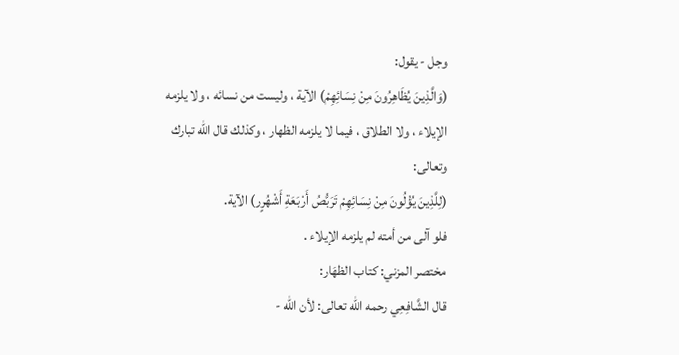وجل - يقول:
(وَالَّذِينَ يُظَاهِرُونَ مِنْ نِسَائِهِمْ) الآية ، وليست من نسائه ، ولا يلزمه الإيلاء ، ولا الطلاق ، فيما لا يلزمه الظهار ، وكذلك قال الله تبارك وتعالى:
(لِلَّذِينَ يُؤْلُونَ مِنْ نِسَائِهِمْ تَرَبُّصُ أَرْبَعَةِ أَشْهُرٍر) الآية.
فلو آلى من أمته لم يلزمه الإيلاء .
مختصر المزني: كتاب الظهَار:
قال الشَّافِعِي رحمه الله تعالى: لأن الله -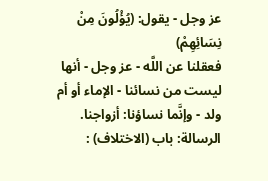عز وجل - يقول: (يُؤْلُونَ مِنْ نِسَائِهِمْ)
فعقلنا عن اللَّه - عز وجل - أنها ليست من نسائنا - الإماء أو أم ولد - وإنَّما نساؤنا: أزواجنا.
الرسالة: باب (الاختلاف) :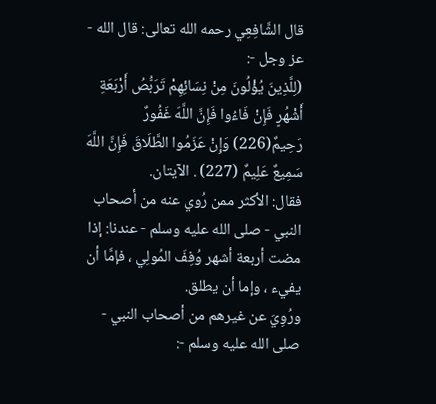قال الشَّافِعِي رحمه الله تعالى: قال الله - عز وجل -:
(لِلَّذِينَ يُؤْلُونَ مِنْ نِسَائِهِمْ تَرَبُّصُ أَرْبَعَةِ أَشْهُرٍ فَإِنْ فَاءُوا فَإِنَّ اللَّهَ غَفُورٌ رَحِيمٌ(226) وَإِنْ عَزَمُوا الطَّلَاقَ فَإِنَّ اللَّهَ سَمِيعٌ عَلِيمٌ (227) . الآيتان.
فقال: الأكثر ممن رُوي عنه من أصحاب النبي - صلى الله عليه وسلم - عندنا: إذا مضت أربعة أشهر وُفِفَ المُولِي ، فإمَّا أن يفيء ، وإما أن يطلق.
ورُوِيَ عن غيرهم من أصحاب النبي - صلى الله عليه وسلم -: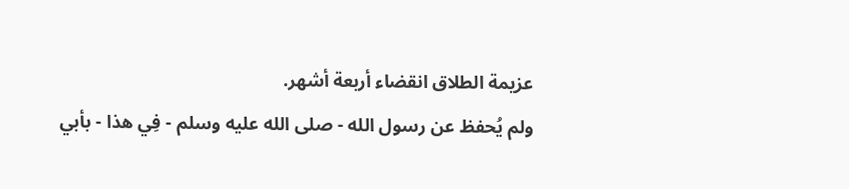عزيمة الطلاق انقضاء أربعة أشهر.
ولم يُحفظ عن رسول الله - صلى الله عليه وسلم - فِي هذا - بأبي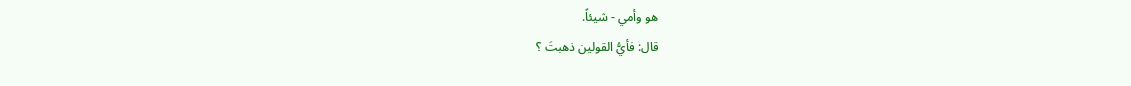هو وأمي - شيئاً.
قال: فأيُّ القولين ذهبتَ ؟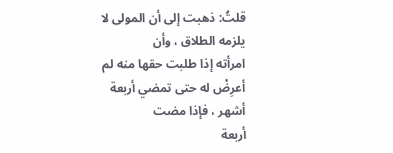قلتُ: ذهبت إلى أن المولى لا يلزمه الطلاق ، وأن
امرأته إذا طلبت حقها منه لم أعرِضْ له حتى تمضي أربعة أشهر ، فإذا مضت
أربعة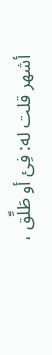أشهر قلت له: فِئ أو طَلِّق ،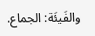والفَيئَة: الجماع.